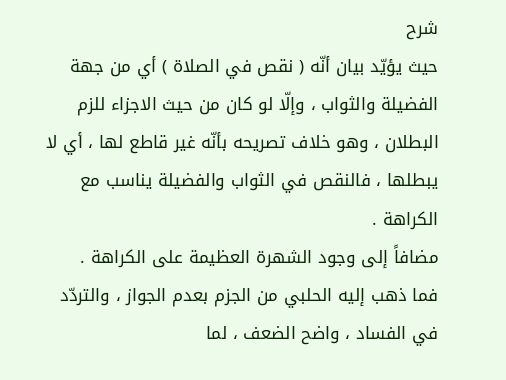شرح
حيث يؤيّد بيان أنّه ( نقص في الصلاة ) أي من جهة الفضيلة والثواب ، وإلّا لو كان من حيث الاجزاء للزم البطلان ، وهو خلاف تصريحه بأنّه غير قاطع لها ، أي لا يبطلها ، فالنقص في الثواب والفضيلة يناسب مع الكراهة .
مضافاً إلى وجود الشهرة العظيمة على الكراهة .
فما ذهب إليه الحلبي من الجزم بعدم الجواز ، والتردّد في الفساد ، واضح الضعف ، لما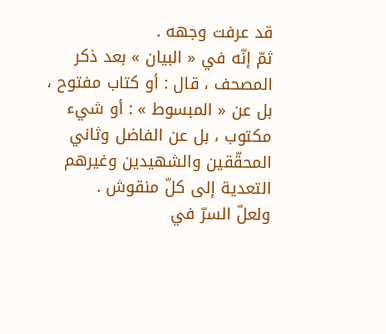قد عرفت وجهه .
ثمّ إنّه في « البيان » بعد ذكر المصحف ، قال : أو كتاب مفتوح ، بل عن « المبسوط » : أو شيء مكتوب ، بل عن الفاضل وثاني المحقّقين والشهيدين وغيرهم التعدية إلى كلّ منقوش .
ولعلّ السرّ في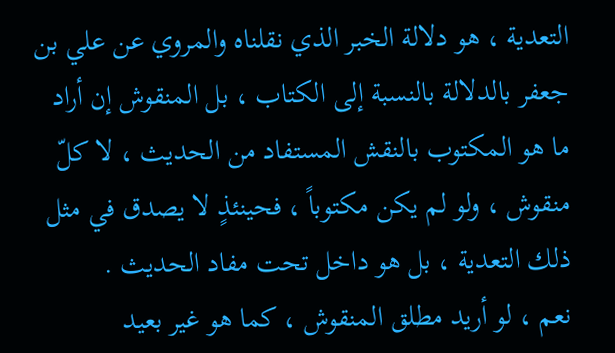التعدية ، هو دلالة الخبر الذي نقلناه والمروي عن علي بن جعفر بالدلالة بالنسبة إلى الكتاب ، بل المنقوش إن أراد ما هو المكتوب بالنقش المستفاد من الحديث ، لا كلّ منقوش ، ولو لم يكن مكتوباً ، فحينئذٍ لا يصدق في مثل ذلك التعدية ، بل هو داخل تحت مفاد الحديث .
نعم ، لو أريد مطلق المنقوش ، كما هو غير بعيد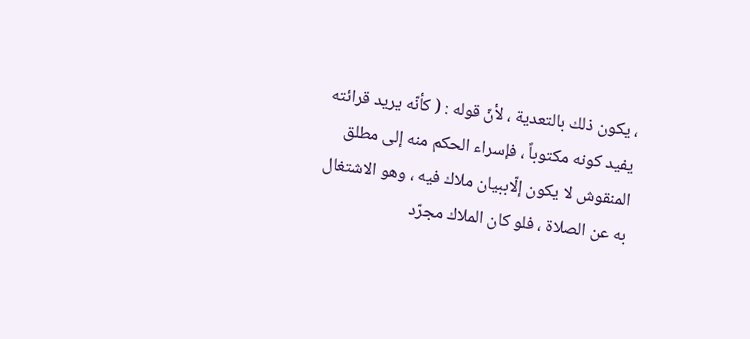، يكون ذلك بالتعدية ، لأنّ قوله : ( كأنّه يريد قرائته يفيد كونه مكتوباً ، فإسراء الحكم منه إلى مطلق المنقوش لا يكون إلّاببيان ملاك فيه ، وهو الاشتغال به عن الصلاة ، فلو كان الملاك مجرّد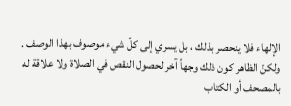الإلهاء فلا ينحصر بذلك ، بل يسري إلى كلّ شيء موصوف بهذا الوصف .
ولكنّ الظاهر كون ذلك وجهاً آخر لحصول النقص في الصلاة ولا علاقة له بالمصحف أو الكتاب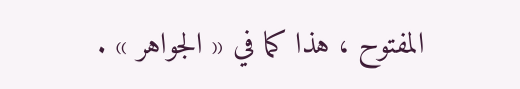المفتوح ، هذا كما في « الجواهر » .